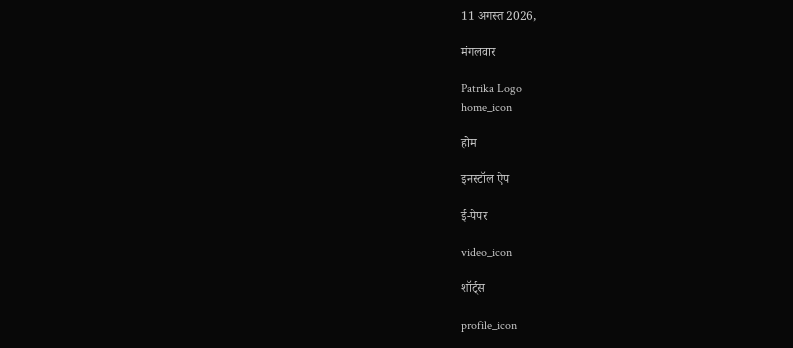11 अगस्त 2026,

मंगलवार

Patrika Logo
home_icon

होम

इनस्टॉल ऐप

ई-पेपर

video_icon

शॉर्ट्स

profile_icon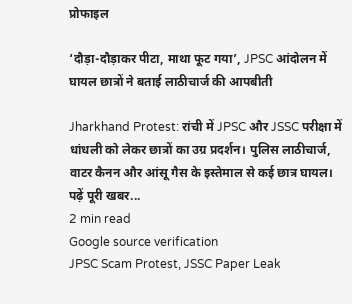प्रोफाइल

‘दौड़ा-दौड़ाकर पीटा, माथा फूट गया’, JPSC आंदोलन में घायल छात्रों ने बताई लाठीचार्ज की आपबीती

Jharkhand Protest: रांची में JPSC और JSSC परीक्षा में धांधली को लेकर छात्रों का उग्र प्रदर्शन। पुलिस लाठीचार्ज, वाटर कैनन और आंसू गैस के इस्तेमाल से कई छात्र घायल। पढ़ें पूरी खबर...
2 min read
Google source verification
JPSC Scam Protest, JSSC Paper Leak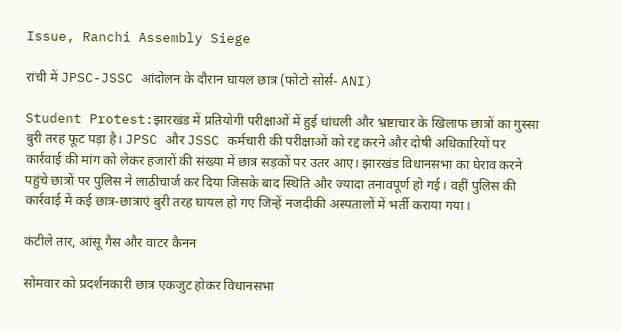Issue, Ranchi Assembly Siege

रांची में JPSC-JSSC आंदोलन के दौरान घायल छात्र (फोटो सोर्स- ANI)

Student Protest:झारखंड में प्रतियोगी परीक्षाओं में हुई धांधली और भ्रष्टाचार के खिलाफ छात्रों का गुस्सा बुरी तरह फूट पड़ा है। JPSC और JSSC कर्मचारी की परीक्षाओं को रद्द करने और दोषी अधिकारियों पर कार्रवाई की मांग को लेकर हजारों की संख्या में छात्र सड़कों पर उतर आए। झारखंड विधानसभा का घेराव करने पहुंचे छात्रों पर पुलिस ने लाठीचार्ज कर दिया जिसके बाद स्थिति और ज्यादा तनावपूर्ण हो गई। वहीं पुलिस की कार्रवाई में कई छात्र-छात्राएं बुरी तरह घायल हो गए जिन्हें नजदीकी अस्पतालों में भर्ती कराया गया।

कंटीले तार, आंसू गैस और वाटर कैनन

सोमवार को प्रदर्शनकारी छात्र एकजुट होकर विधानसभा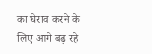का घेराव करने के लिए आगे बढ़ रहे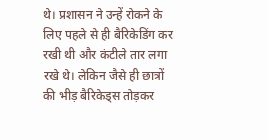थे। प्रशासन ने उन्हें रोकने के लिए पहले से ही बैरिकेडिंग कर रखी थी और कंटीले तार लगा रखे थे। लेकिन जैसे ही छात्रों की भीड़ बैरिकेड्स तोड़कर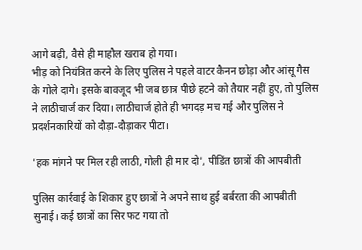आगे बढ़ी, वैसे ही माहौल खराब हो गया।
भीड़ को नियंत्रित करने के लिए पुलिस ने पहले वाटर कैनन छोड़ा और आंसू गैस के गोले दागे। इसके बावजूद भी जब छात्र पीछे हटने को तैयार नहीं हुए, तो पुलिस ने लाठीचार्ज कर दिया। लाठीचार्ज होते ही भगदड़ मच गई और पुलिस ने प्रदर्शनकारियों को दौड़ा-दौड़ाकर पीटा।

'हक मांगने पर मिल रही लाठी, गोली ही मार दो', पीडिंत छात्रों की आपबीती

पुलिस कार्रवाई के शिकार हुए छात्रों ने अपने साथ हुई बर्बरता की आपबीती सुनाई। कई छात्रों का सिर फट गया तो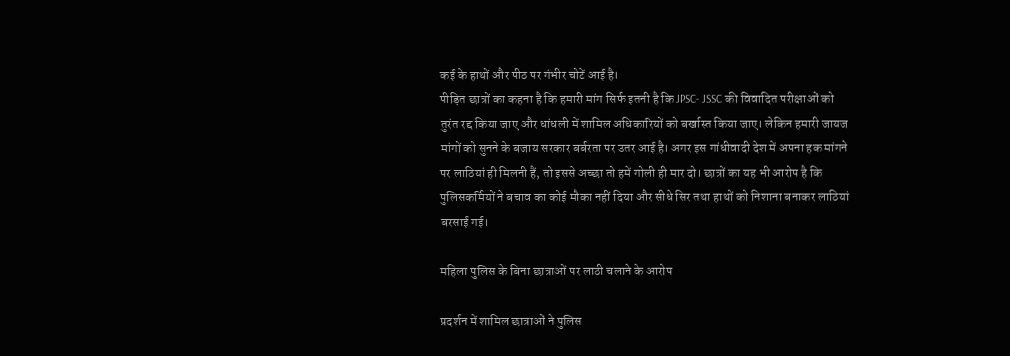कई के हाथों और पीठ पर गंभीर चोटें आई है।
पीड़ित छात्रों का कहना है कि हमारी मांग सिर्फ इतनी है कि JPSC- JSSC की विवादित परीक्षाओं को तुरंत रद्द किया जाए और धांधली में शामिल अधिकारियों को बर्खास्त किया जाए। लेकिन हमारी जायज मांगों को सुनने के बजाय सरकार बर्बरता पर उतर आई है। अगर इस गांधीवादी देश में अपना हक मांगने पर लाठियां ही मिलनी हैं, तो इससे अच्छा तो हमें गोली ही मार दो। छात्रों का यह भी आरोप है कि पुलिसकर्मियों ने बचाव का कोई मौका नहीं दिया और सीधे सिर तथा हाथों को निशाना बनाकर लाठियां बरसाई गई।

महिला पुलिस के बिना छात्राओं पर लाठी चलाने के आरोप

प्रदर्शन में शामिल छात्राओं ने पुलिस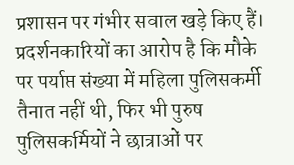प्रशासन पर गंभीर सवाल खड़े किए हैं। प्रदर्शनकारियों का आरोप है कि मौके पर पर्याप्त संख्या में महिला पुलिसकर्मी तैनात नहीं थी, फिर भी पुरुष पुलिसकर्मियों ने छात्राओं पर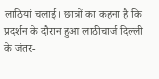लाठियां चलाई। छात्रों का कहना है कि प्रदर्शन के दौरान हुआ लाठीचार्ज दिल्ली के जंतर-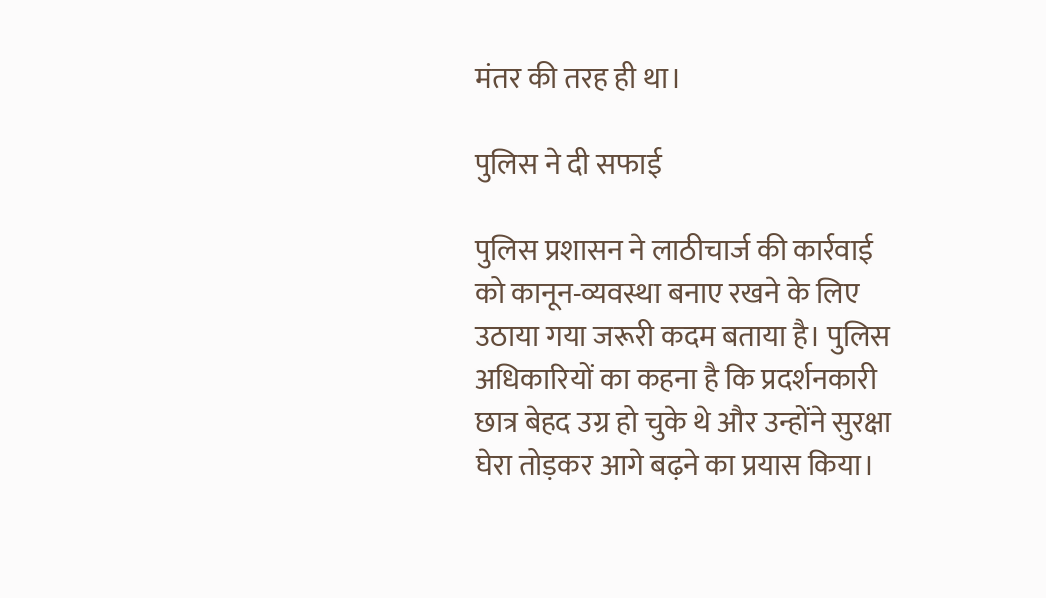मंतर की तरह ही था।

पुलिस ने दी सफाई

पुलिस प्रशासन ने लाठीचार्ज की कार्रवाई को कानून-व्यवस्था बनाए रखने के लिए उठाया गया जरूरी कदम बताया है। पुलिस अधिकारियों का कहना है कि प्रदर्शनकारी छात्र बेहद उग्र हो चुके थे और उन्होंने सुरक्षा घेरा तोड़कर आगे बढ़ने का प्रयास किया।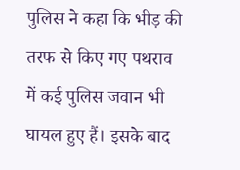पुलिस ने कहा कि भीड़ की तरफ से किए गए पथराव में कई पुलिस जवान भी घायल हुए हैं। इसके बाद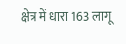क्षेत्र में धारा 163 लागू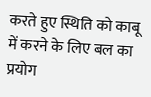करते हुए स्थिति को काबू में करने के लिए बल का प्रयोग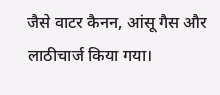जैसे वाटर कैनन, आंसू गैस और लाठीचार्ज किया गया।